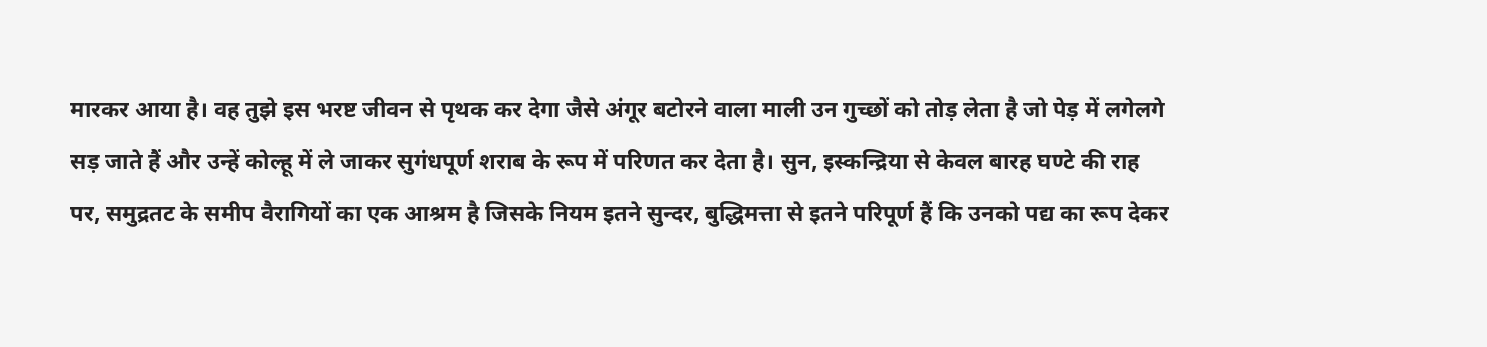मारकर आया है। वह तुझे इस भरष्ट जीवन से पृथक कर देगा जैसे अंगूर बटोरने वाला माली उन गुच्छों को तोड़ लेता है जो पेड़ में लगेलगे सड़ जाते हैं और उन्हें कोल्हू में ले जाकर सुगंधपूर्ण शराब के रूप में परिणत कर देता है। सुन, इस्कन्द्रिया से केवल बारह घण्टे की राह पर, समुद्रतट के समीप वैरागियों का एक आश्रम है जिसके नियम इतने सुन्दर, बुद्धिमत्ता से इतने परिपूर्ण हैं कि उनको पद्य का रूप देकर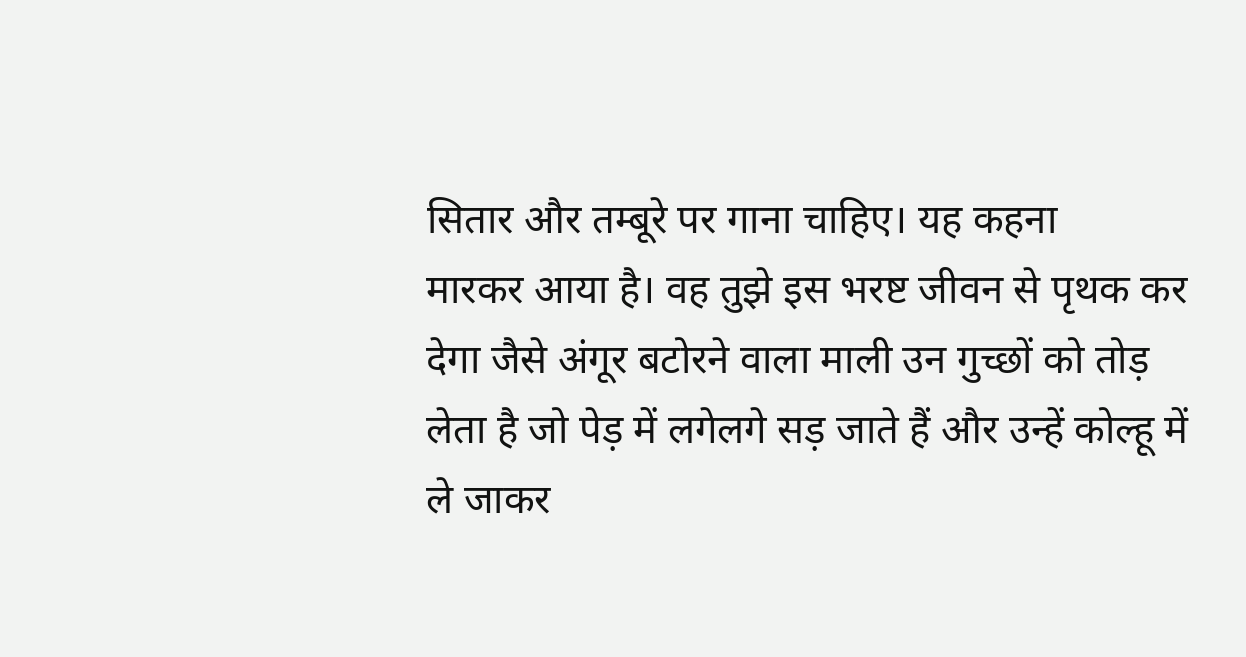सितार और तम्बूरे पर गाना चाहिए। यह कहना
मारकर आया है। वह तुझे इस भरष्ट जीवन से पृथक कर देगा जैसे अंगूर बटोरने वाला माली उन गुच्छों को तोड़ लेता है जो पेड़ में लगेलगे सड़ जाते हैं और उन्हें कोल्हू में ले जाकर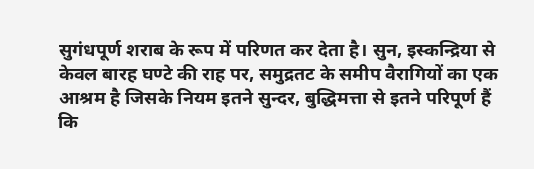सुगंधपूर्ण शराब के रूप में परिणत कर देता है। सुन, इस्कन्द्रिया से केवल बारह घण्टे की राह पर, समुद्रतट के समीप वैरागियों का एक आश्रम है जिसके नियम इतने सुन्दर, बुद्धिमत्ता से इतने परिपूर्ण हैं कि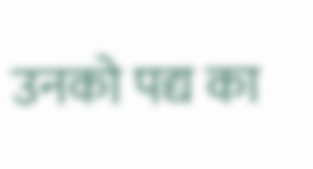उनको पद्य का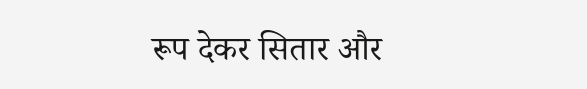रूप देकर सितार और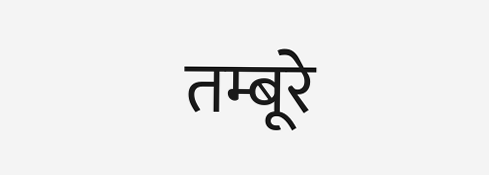तम्बूरे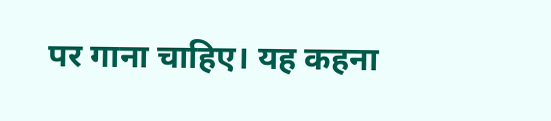पर गाना चाहिए। यह कहना